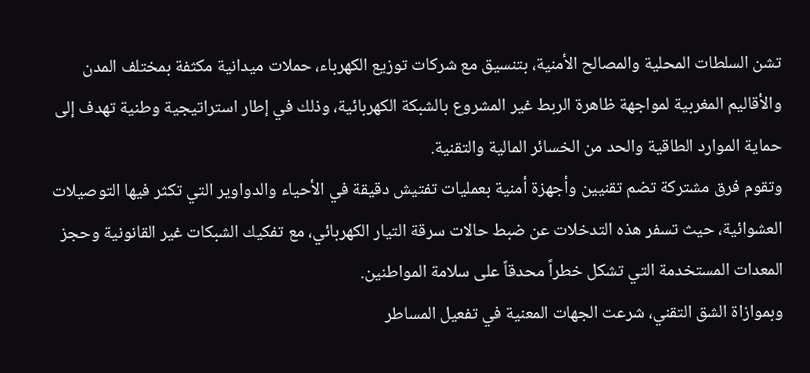تشن السلطات المحلية والمصالح الأمنية، بتنسيق مع شركات توزيع الكهرباء، حملات ميدانية مكثفة بمختلف المدن والأقاليم المغربية لمواجهة ظاهرة الربط غير المشروع بالشبكة الكهربائية، وذلك في إطار استراتيجية وطنية تهدف إلى حماية الموارد الطاقية والحد من الخسائر المالية والتقنية.
وتقوم فرق مشتركة تضم تقنيين وأجهزة أمنية بعمليات تفتيش دقيقة في الأحياء والدواوير التي تكثر فيها التوصيلات العشوائية، حيث تسفر هذه التدخلات عن ضبط حالات سرقة التيار الكهربائي، مع تفكيك الشبكات غير القانونية وحجز المعدات المستخدمة التي تشكل خطراً محدقاً على سلامة المواطنين.
وبموازاة الشق التقني، شرعت الجهات المعنية في تفعيل المساطر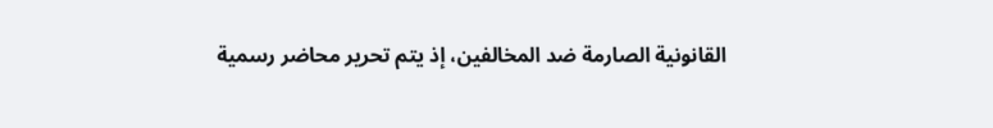القانونية الصارمة ضد المخالفين، إذ يتم تحرير محاضر رسمية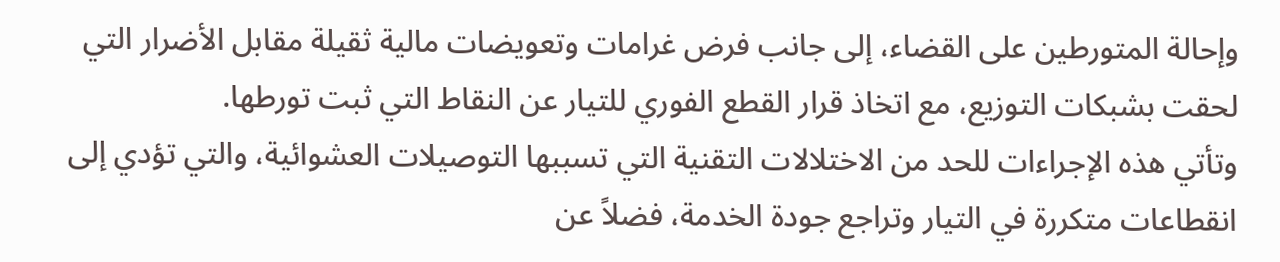وإحالة المتورطين على القضاء، إلى جانب فرض غرامات وتعويضات مالية ثقيلة مقابل الأضرار التي لحقت بشبكات التوزيع، مع اتخاذ قرار القطع الفوري للتيار عن النقاط التي ثبت تورطها.
وتأتي هذه الإجراءات للحد من الاختلالات التقنية التي تسببها التوصيلات العشوائية، والتي تؤدي إلى انقطاعات متكررة في التيار وتراجع جودة الخدمة، فضلاً عن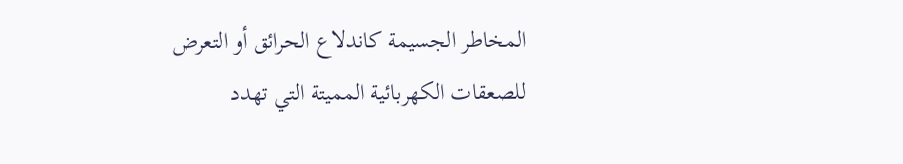المخاطر الجسيمة كاندلاع الحرائق أو التعرض للصعقات الكهربائية المميتة التي تهدد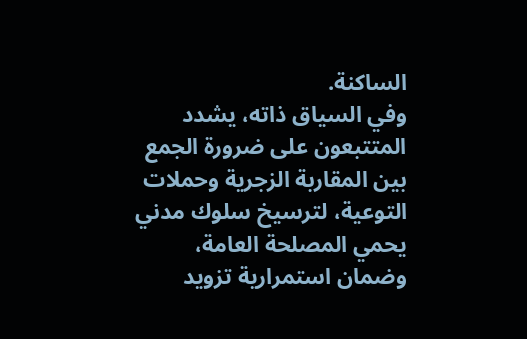الساكنة.
وفي السياق ذاته، يشدد المتتبعون على ضرورة الجمع بين المقاربة الزجرية وحملات التوعية، لترسيخ سلوك مدني يحمي المصلحة العامة، وضمان استمرارية تزويد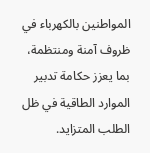المواطنين بالكهرباء في ظروف آمنة ومنتظمة، بما يعزز حكامة تدبير الموارد الطاقية في ظل الطلب المتزايد.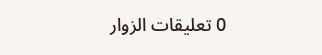0 تعليقات الزوار